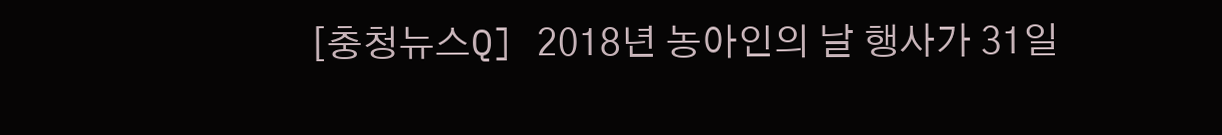[충청뉴스Q] 2018년 농아인의 날 행사가 31일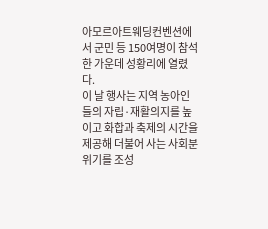아모르아트웨딩컨벤션에서 군민 등 150여명이 참석한 가운데 성황리에 열렸다.
이 날 행사는 지역 농아인들의 자립·재활의지를 높이고 화합과 축제의 시간을 제공해 더불어 사는 사회분위기를 조성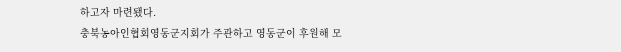하고자 마련됐다.
충북농아인협회영동군지회가 주관하고 영동군이 후원해 모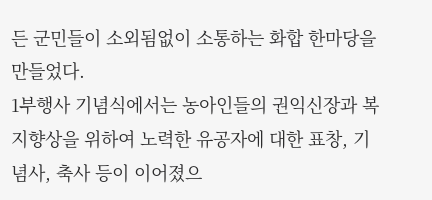든 군민들이 소외됨없이 소통하는 화합 한마당을 만들었다.
1부행사 기념식에서는 농아인들의 권익신장과 복지향상을 위하여 노력한 유공자에 대한 표창, 기념사, 축사 등이 이어졌으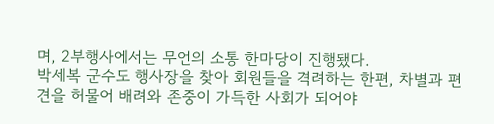며, 2부행사에서는 무언의 소통 한마당이 진행됐다.
박세복 군수도 행사장을 찾아 회원들을 격려하는 한편, 차별과 편견을 허물어 배려와 존중이 가득한 사회가 되어야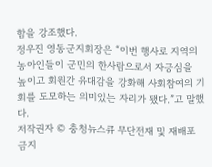함을 강조했다.
정우진 영동군지회장은 “이번 행사로 지역의 농아인들이 군민의 한사람으로서 자긍심을 높이고 회원간 유대감을 강화해 사회참여의 기회를 도모하는 의미있는 자리가 됐다.”고 말했다.
저작권자 © 충청뉴스큐 무단전재 및 재배포 금지